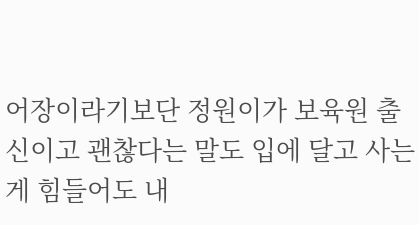어장이라기보단 정원이가 보육원 출신이고 괜찮다는 말도 입에 달고 사는 게 힘들어도 내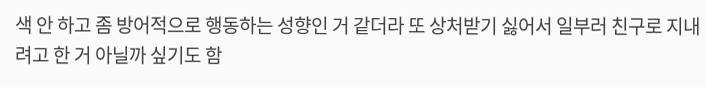색 안 하고 좀 방어적으로 행동하는 성향인 거 같더라 또 상처받기 싫어서 일부러 친구로 지내려고 한 거 아닐까 싶기도 함